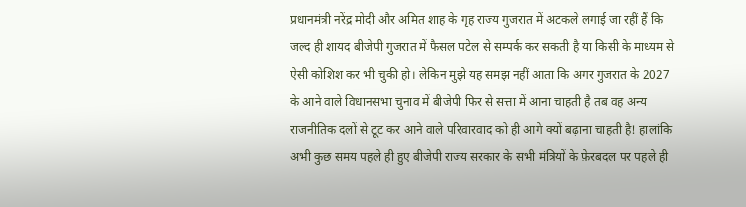प्रधानमंत्री नरेंद्र मोदी और अमित शाह के गृह राज्य गुजरात में अटकले लगाई जा रहीं हैं कि जल्द ही शायद बीजेपी गुजरात में फैसल पटेल से सम्पर्क कर सकती है या किसी के माध्यम से ऐसी कोशिश कर भी चुकी हो। लेकिन मुझे यह समझ नहीं आता कि अगर गुजरात के 2027 के आने वाले विधानसभा चुनाव में बीजेपी फिर से सत्ता में आना चाहती है तब वह अन्य राजनीतिक दलों से टूट कर आने वाले परिवारवाद को ही आगे क्यों बढ़ाना चाहती है! हालांकि अभी कुछ समय पहले ही हुए बीजेपी राज्य सरकार के सभी मंत्रियों के फ़ेरबदल पर पहले ही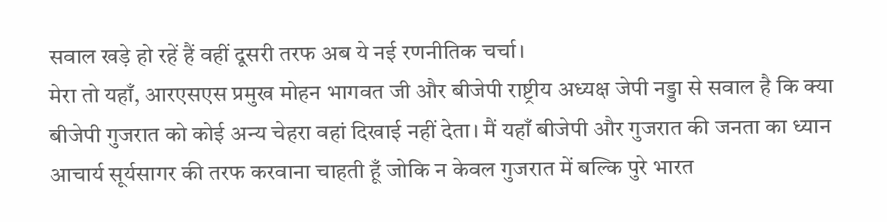सवाल खड़े हो रहें हैं वहीं दूसरी तरफ अब ये नई रणनीतिक चर्चा।
मेरा तो यहाँ, आरएसएस प्रमुख मोहन भागवत जी और बीजेपी राष्ट्रीय अध्यक्ष जेपी नड्डा से सवाल है कि क्या बीजेपी गुजरात को कोई अन्य चेहरा वहां दिखाई नहीं देता। मैं यहाँ बीजेपी और गुजरात की जनता का ध्यान आचार्य सूर्यसागर की तरफ करवाना चाहती हूँ जोकि न केवल गुजरात में बल्कि पुरे भारत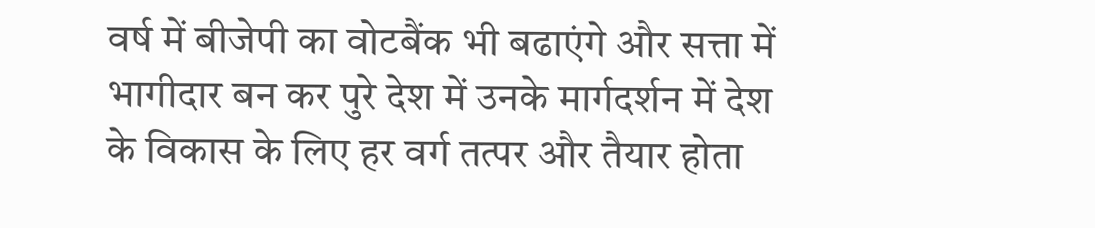वर्ष में बीजेपी का वोटबैंक भी बढाएंगे और सत्ता में भागीदार बन कर पुरे देश में उनके मार्गदर्शन में देश के विकास के लिए हर वर्ग तत्पर और तैयार होता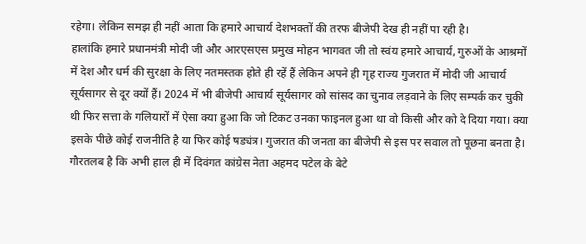रहेगा। लेकिन समझ ही नहीं आता कि हमारे आचार्य देशभक्तों की तरफ बीजेपी देख ही नहीं पा रही है।
हालांकि हमारे प्रधानमंत्री मोदी जी और आरएसएस प्रमुख मोहन भागवत जी तो स्वंय हमारे आचार्य, गुरुओं के आश्रमों में देश और धर्म की सुरक्षा के लिए नतमस्तक होते ही रहें हैं लेकिन अपने ही गृह राज्य गुजरात में मोदी जी आचार्य सूर्यसागर से दूर क्यों हैं। 2024 में भी बीजेपी आचार्य सूर्यसागर को सांसद का चुनाव लड़वाने के लिए सम्पर्क कर चुकी थी फिर सत्ता के गलियारों में ऐसा क्या हुआ कि जो टिकट उनका फाइनल हुआ था वो किसी और को दे दिया गया। क्या इसके पीछे कोई राजनीति है या फिर कोई षड्यंत्र। गुजरात की जनता का बीजेपी से इस पर सवाल तो पूछना बनता है।
गौरतलब है कि अभी हाल ही में दिवंगत कांग्रेस नेता अहमद पटेल के बेटे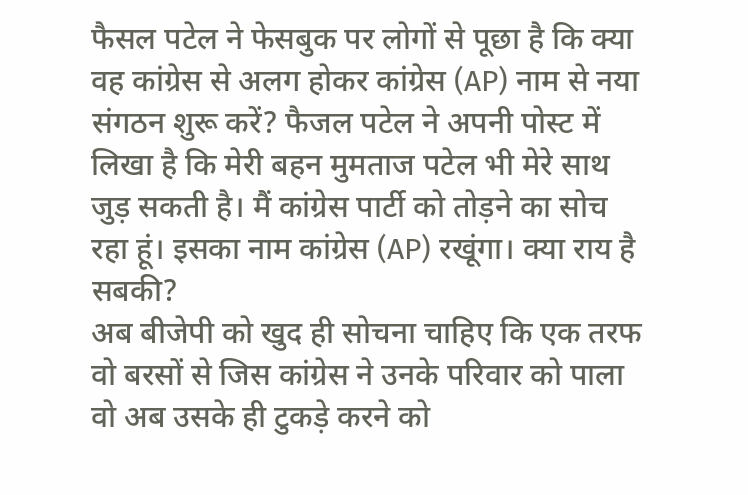फैसल पटेल ने फेसबुक पर लोगों से पूछा है कि क्या वह कांग्रेस से अलग होकर कांग्रेस (AP) नाम से नया संगठन शुरू करें? फैजल पटेल ने अपनी पोस्ट में लिखा है कि मेरी बहन मुमताज पटेल भी मेरे साथ जुड़ सकती है। मैं कांग्रेस पार्टी को तोड़ने का सोच रहा हूं। इसका नाम कांग्रेस (AP) रखूंगा। क्या राय है सबकी?
अब बीजेपी को खुद ही सोचना चाहिए कि एक तरफ वो बरसों से जिस कांग्रेस ने उनके परिवार को पाला वो अब उसके ही टुकड़े करने को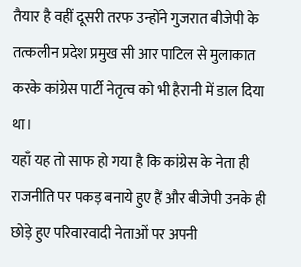तैयार है वहीं दूसरी तरफ उन्होंने गुजरात बीजेपी के तत्कलीन प्रदेश प्रमुख सी आर पाटिल से मुलाकात करके कांग्रेस पार्टी नेतृत्व को भी हैरानी में डाल दिया था।
यहाँ यह तो साफ हो गया है कि कांग्रेस के नेता ही राजनीति पर पकड़ बनाये हुए हैं और बीजेपी उनके ही छोड़े हुए परिवारवादी नेताओं पर अपनी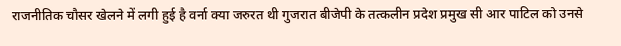राजनीतिक चौसर खेलने में लगी हुई है वर्ना क्या जरुरत थी गुजरात बीजेपी के तत्कलीन प्रदेश प्रमुख सी आर पाटिल को उनसे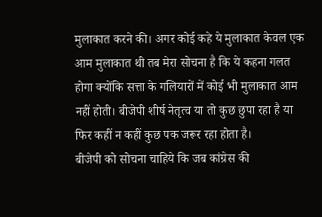मुलाकात करने की। अगर कोई कहे ये मुलाकात केवल एक आम मुलाकात थी तब मेरा सोचना है कि ये कहना गलत होगा क्योंकि सत्ता के गलियारों में कोई भी मुलाकात आम नहीं होती। बीजेपी शीर्ष नेतृत्व या तो कुछ छुपा रहा है या फिर कहीं न कहीं कुछ पक जरूर रहा होता है।
बीजेपी को सोचना चाहिये कि जब कांग्रेस की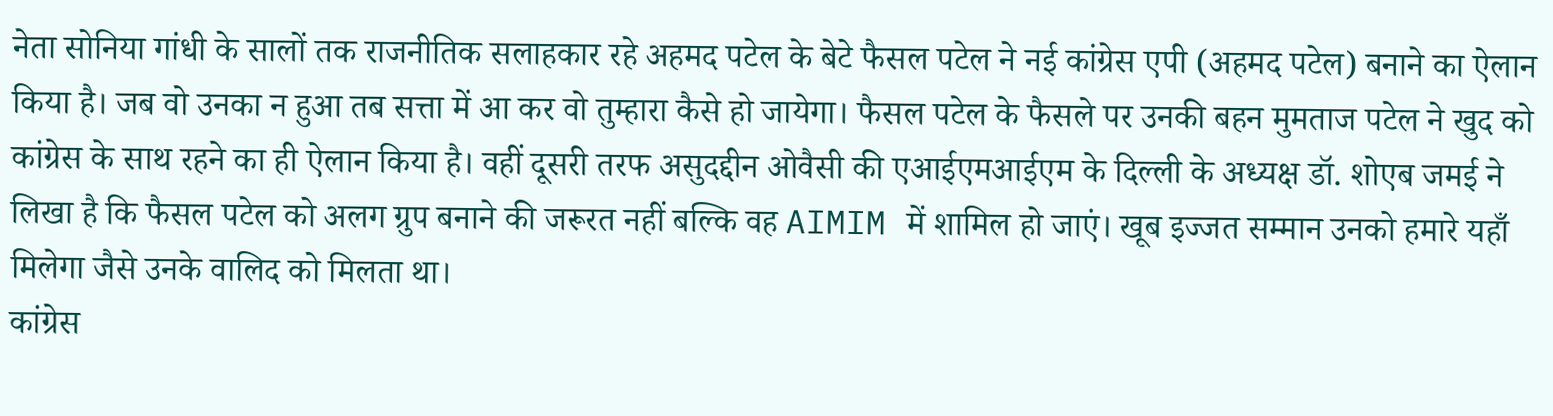नेता सोनिया गांधी के सालों तक राजनीतिक सलाहकार रहे अहमद पटेल के बेटे फैसल पटेल ने नई कांग्रेस एपी (अहमद पटेल) बनाने का ऐलान किया है। जब वो उनका न हुआ तब सत्ता में आ कर वो तुम्हारा कैसे हो जायेगा। फैसल पटेल के फैसले पर उनकी बहन मुमताज पटेल ने खुद को कांग्रेस के साथ रहने का ही ऐलान किया है। वहीं दूसरी तरफ असुदद्दीन ओवैसी की एआईएमआईएम के दिल्ली के अध्यक्ष डॉ. शोएब जमई ने लिखा है कि फैसल पटेल को अलग ग्रुप बनाने की जरूरत नहीं बल्कि वह AIMIM में शामिल हो जाएं। खूब इज्जत सम्मान उनको हमारे यहाँ मिलेगा जैसे उनके वालिद को मिलता था।
कांग्रेस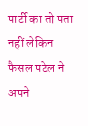पार्टी का तो पता नहीं लेकिन फैसल पटेल ने अपने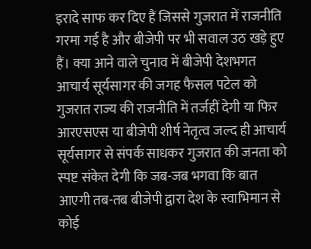इरादे साफ कर दिए हैं जिससे गुजरात में राजनीति गरमा गई है और बीजेपी पर भी सवाल उठ खड़े हुए हैं। क्या आने वाले चुनाव में बीजेपी देशभगत आचार्य सूर्यसागर की जगह फैसल पटेल को गुजरात राज्य की राजनीति में तर्जहीं देगी या फिर आरएसएस या बीजेपी शीर्ष नेतृत्व जल्द ही आचार्य सूर्यसागर से संपर्क साधकर गुजरात की जनता को स्पष्ट संकेत देगी कि जब-जब भगवा कि बात आएगी तब-तब बीजेपी द्वारा देश के स्वाभिमान से कोई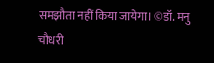समझौता नहीं किया जायेगा। ©डॉ. मनु चौधरी